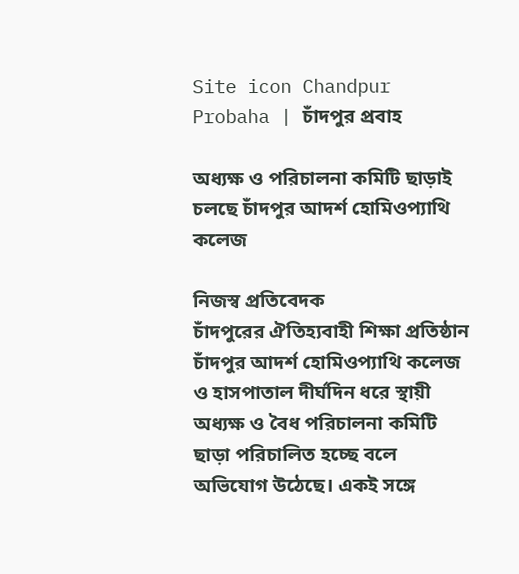Site icon Chandpur Probaha | চাঁদপুর প্রবাহ

অধ্যক্ষ ও পরিচালনা কমিটি ছাড়াই চলছে চাঁদপুর আদর্শ হোমিওপ্যাথি কলেজ

নিজস্ব প্রতিবেদক
চাঁদপুরের ঐতিহ্যবাহী শিক্ষা প্রতিষ্ঠান চাঁদপুর আদর্শ হোমিওপ্যাথি কলেজ ও হাসপাতাল দীর্ঘদিন ধরে স্থায়ী অধ্যক্ষ ও বৈধ পরিচালনা কমিটি ছাড়া পরিচালিত হচ্ছে বলে অভিযোগ উঠেছে। একই সঙ্গে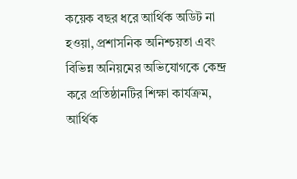কয়েক বছর ধরে আর্থিক অডিট না হওয়া, প্রশাসনিক অনিশ্চয়তা এবং বিভিন্ন অনিয়মের অভিযোগকে কেন্দ্র করে প্রতিষ্ঠানটির শিক্ষা কার্যক্রম, আর্থিক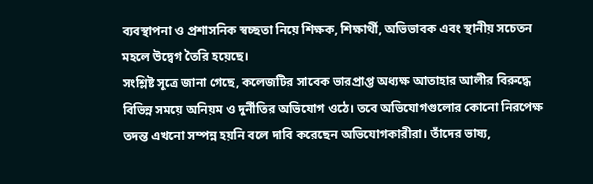ব্যবস্থাপনা ও প্রশাসনিক স্বচ্ছতা নিয়ে শিক্ষক, শিক্ষার্থী, অভিভাবক এবং স্থানীয় সচেতন মহলে উদ্বেগ তৈরি হয়েছে।
সংশ্লিষ্ট সূত্রে জানা গেছে, কলেজটির সাবেক ভারপ্রাপ্ত অধ্যক্ষ আতাহার আলীর বিরুদ্ধে বিভিন্ন সময়ে অনিয়ম ও দুর্নীতির অভিযোগ ওঠে। তবে অভিযোগগুলোর কোনো নিরপেক্ষ তদন্ত এখনো সম্পন্ন হয়নি বলে দাবি করেছেন অভিযোগকারীরা। তাঁদের ভাষ্য,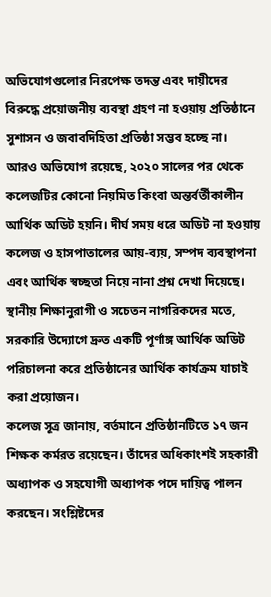অভিযোগগুলোর নিরপেক্ষ তদন্ত এবং দায়ীদের বিরুদ্ধে প্রয়োজনীয় ব্যবস্থা গ্রহণ না হওয়ায় প্রতিষ্ঠানে সুশাসন ও জবাবদিহিতা প্রতিষ্ঠা সম্ভব হচ্ছে না।
আরও অভিযোগ রয়েছে, ২০২০ সালের পর থেকে কলেজটির কোনো নিয়মিত কিংবা অন্তর্বর্তীকালীন আর্থিক অডিট হয়নি। দীর্ঘ সময় ধরে অডিট না হওয়ায় কলেজ ও হাসপাতালের আয়-ব্যয়, সম্পদ ব্যবস্থাপনা এবং আর্থিক স্বচ্ছতা নিয়ে নানা প্রশ্ন দেখা দিয়েছে। স্থানীয় শিক্ষানুরাগী ও সচেতন নাগরিকদের মতে, সরকারি উদ্যোগে দ্রুত একটি পূর্ণাঙ্গ আর্থিক অডিট পরিচালনা করে প্রতিষ্ঠানের আর্থিক কার্যক্রম যাচাই করা প্রয়োজন।
কলেজ সূত্র জানায়, বর্তমানে প্রতিষ্ঠানটিতে ১৭ জন শিক্ষক কর্মরত রয়েছেন। তাঁদের অধিকাংশই সহকারী অধ্যাপক ও সহযোগী অধ্যাপক পদে দায়িত্ব পালন করছেন। সংশ্লিষ্টদের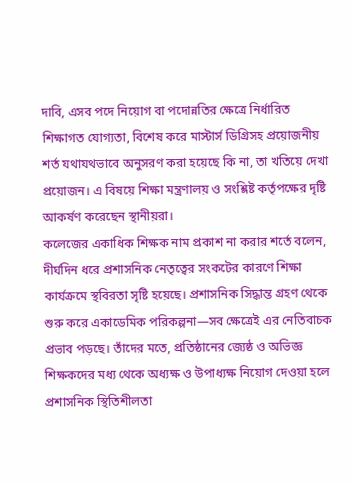দাবি, এসব পদে নিয়োগ বা পদোন্নতির ক্ষেত্রে নির্ধারিত শিক্ষাগত যোগ্যতা, বিশেষ করে মাস্টার্স ডিগ্রিসহ প্রয়োজনীয় শর্ত যথাযথভাবে অনুসরণ করা হয়েছে কি না, তা খতিয়ে দেখা প্রয়োজন। এ বিষয়ে শিক্ষা মন্ত্রণালয় ও সংশ্লিষ্ট কর্তৃপক্ষের দৃষ্টি আকর্ষণ করেছেন স্থানীয়রা।
কলেজের একাধিক শিক্ষক নাম প্রকাশ না করার শর্তে বলেন, দীর্ঘদিন ধরে প্রশাসনিক নেতৃত্বের সংকটের কারণে শিক্ষা কার্যক্রমে স্থবিরতা সৃষ্টি হয়েছে। প্রশাসনিক সিদ্ধান্ত গ্রহণ থেকে শুরু করে একাডেমিক পরিকল্পনা—সব ক্ষেত্রেই এর নেতিবাচক প্রভাব পড়ছে। তাঁদের মতে, প্রতিষ্ঠানের জ্যেষ্ঠ ও অভিজ্ঞ শিক্ষকদের মধ্য থেকে অধ্যক্ষ ও উপাধ্যক্ষ নিয়োগ দেওয়া হলে প্রশাসনিক স্থিতিশীলতা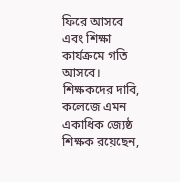ফিরে আসবে এবং শিক্ষা কার্যক্রমে গতি আসবে।
শিক্ষকদের দাবি, কলেজে এমন একাধিক জ্যেষ্ঠ শিক্ষক রয়েছেন,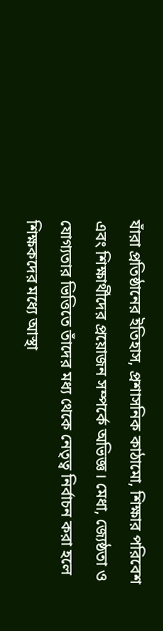যাঁরা প্রতিষ্ঠানের ইতিহাস, প্রশাসনিক কাঠামো, শিক্ষার পরিবেশ এবং শিক্ষার্থীদের প্রয়োজন সম্পর্কে অভিজ্ঞ। মেধা, জ্যেষ্ঠতা ও যোগ্যতার ভিত্তিতে তাঁদের মধ্য থেকে নেতৃত্ব নির্বাচন করা হলে শিক্ষকদের মধ্যে আস্থা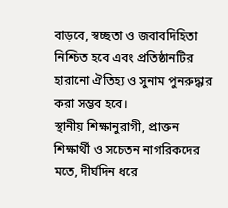বাড়বে, স্বচ্ছতা ও জবাবদিহিতা নিশ্চিত হবে এবং প্রতিষ্ঠানটির হারানো ঐতিহ্য ও সুনাম পুনরুদ্ধার করা সম্ভব হবে।
স্থানীয় শিক্ষানুরাগী, প্রাক্তন শিক্ষার্থী ও সচেতন নাগরিকদের মতে, দীর্ঘদিন ধরে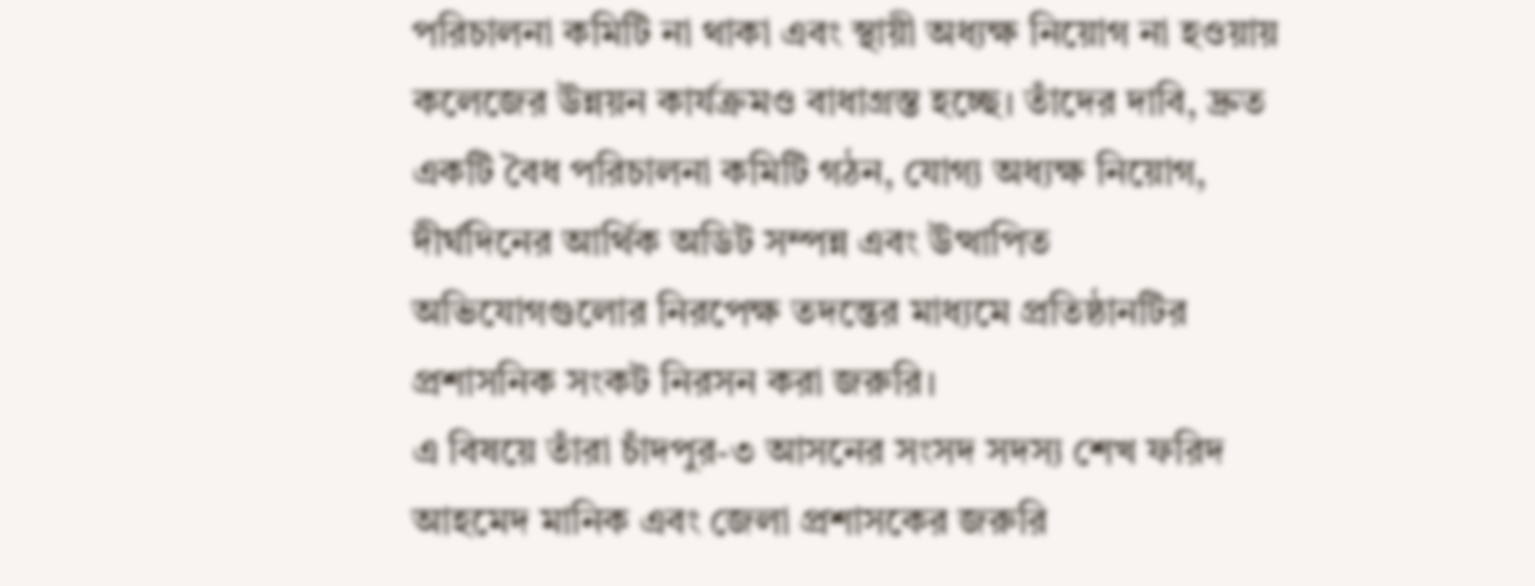পরিচালনা কমিটি না থাকা এবং স্থায়ী অধ্যক্ষ নিয়োগ না হওয়ায় কলেজের উন্নয়ন কার্যক্রমও বাধাগ্রস্ত হচ্ছে। তাঁদের দাবি, দ্রুত একটি বৈধ পরিচালনা কমিটি গঠন, যোগ্য অধ্যক্ষ নিয়োগ, দীর্ঘদিনের আর্থিক অডিট সম্পন্ন এবং উত্থাপিত অভিযোগগুলোর নিরপেক্ষ তদন্তের মাধ্যমে প্রতিষ্ঠানটির প্রশাসনিক সংকট নিরসন করা জরুরি।
এ বিষয়ে তাঁরা চাঁদপুর-৩ আসনের সংসদ সদস্য শেখ ফরিদ আহমেদ মানিক এবং জেলা প্রশাসকের জরুরি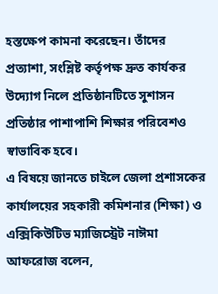হস্তক্ষেপ কামনা করেছেন। তাঁদের প্রত্যাশা, সংশ্লিষ্ট কর্তৃপক্ষ দ্রুত কার্যকর উদ্যোগ নিলে প্রতিষ্ঠানটিতে সুশাসন প্রতিষ্ঠার পাশাপাশি শিক্ষার পরিবেশও স্বাভাবিক হবে।
এ বিষয়ে জানতে চাইলে জেলা প্রশাসকের কার্যালয়ের সহকারী কমিশনার (শিক্ষা) ও এক্সিকিউটিভ ম্যাজিস্ট্রেট নাঈমা আফরোজ বলেন,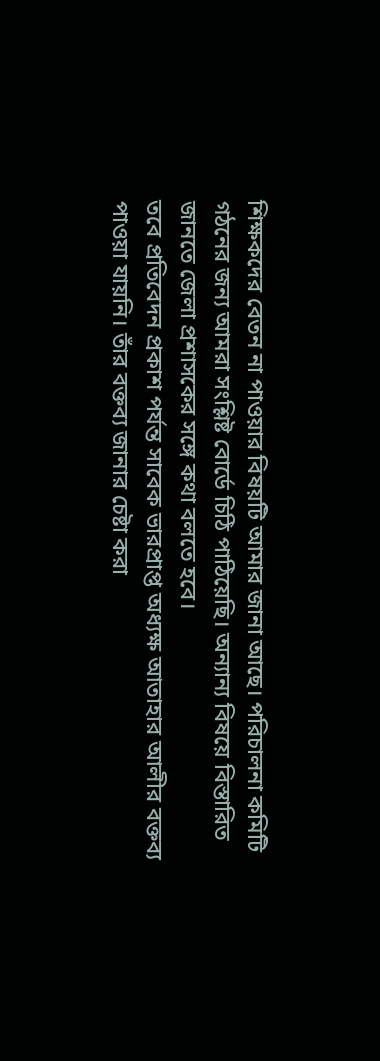শিক্ষকদের বেতন না পাওয়ার বিষয়টি আমার জানা আছে। পরিচালনা কমিটি গঠনের জন্য আমরা সংশ্লিষ্ট বোর্ডে চিঠি পাঠিয়েছি। অন্যান্য বিষয়ে বিস্তারিত জানতে জেলা প্রশাসকের সঙ্গে কথা বলতে হবে।
তবে প্রতিবেদন প্রকাশ পর্যন্ত সাবেক ভারপ্রাপ্ত অধ্যক্ষ আতাহার আলীর বক্তব্য পাওয়া যায়নি। তাঁর বক্তব্য জানার চেষ্টা করা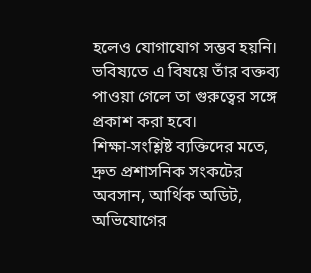হলেও যোগাযোগ সম্ভব হয়নি। ভবিষ্যতে এ বিষয়ে তাঁর বক্তব্য পাওয়া গেলে তা গুরুত্বের সঙ্গে প্রকাশ করা হবে।
শিক্ষা-সংশ্লিষ্ট ব্যক্তিদের মতে, দ্রুত প্রশাসনিক সংকটের অবসান, আর্থিক অডিট, অভিযোগের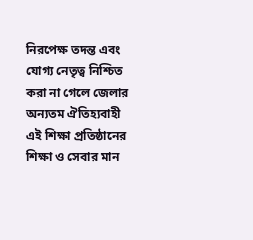নিরপেক্ষ তদন্ত এবং যোগ্য নেতৃত্ব নিশ্চিত করা না গেলে জেলার অন্যতম ঐতিহ্যবাহী এই শিক্ষা প্রতিষ্ঠানের শিক্ষা ও সেবার মান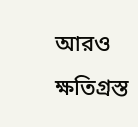আরও ক্ষতিগ্রস্ত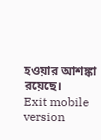হওয়ার আশঙ্কা রয়েছে।
Exit mobile version